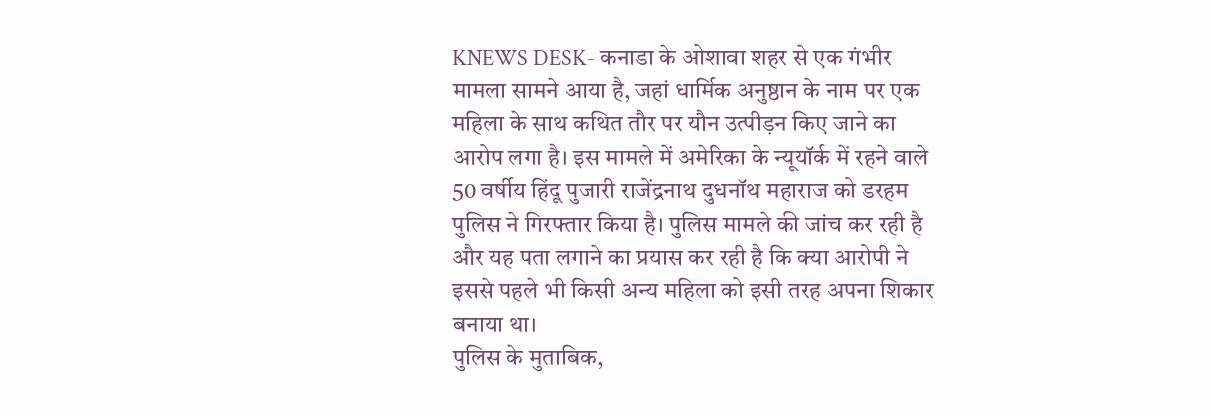KNEWS DESK- कनाडा के ओशावा शहर से एक गंभीर मामला सामने आया है, जहां धार्मिक अनुष्ठान के नाम पर एक महिला के साथ कथित तौर पर यौन उत्पीड़न किए जाने का आरोप लगा है। इस मामले में अमेरिका के न्यूयॉर्क में रहने वाले 50 वर्षीय हिंदू पुजारी राजेंद्रनाथ दुधनॉथ महाराज को डरहम पुलिस ने गिरफ्तार किया है। पुलिस मामले की जांच कर रही है और यह पता लगाने का प्रयास कर रही है कि क्या आरोपी ने इससे पहले भी किसी अन्य महिला को इसी तरह अपना शिकार बनाया था।
पुलिस के मुताबिक,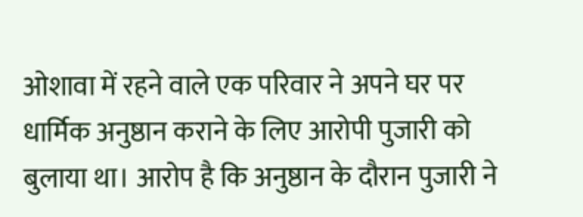ओशावा में रहने वाले एक परिवार ने अपने घर पर धार्मिक अनुष्ठान कराने के लिए आरोपी पुजारी को बुलाया था। आरोप है कि अनुष्ठान के दौरान पुजारी ने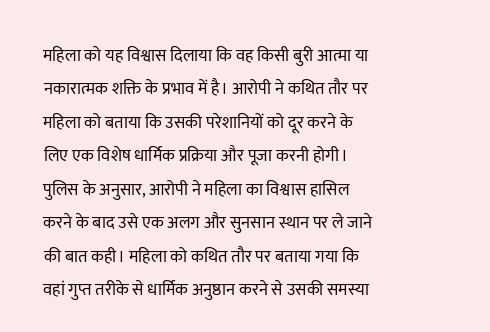महिला को यह विश्वास दिलाया कि वह किसी बुरी आत्मा या नकारात्मक शक्ति के प्रभाव में है। आरोपी ने कथित तौर पर महिला को बताया कि उसकी परेशानियों को दूर करने के लिए एक विशेष धार्मिक प्रक्रिया और पूजा करनी होगी।
पुलिस के अनुसार, आरोपी ने महिला का विश्वास हासिल करने के बाद उसे एक अलग और सुनसान स्थान पर ले जाने की बात कही। महिला को कथित तौर पर बताया गया कि वहां गुप्त तरीके से धार्मिक अनुष्ठान करने से उसकी समस्या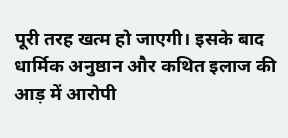पूरी तरह खत्म हो जाएगी। इसके बाद धार्मिक अनुष्ठान और कथित इलाज की आड़ में आरोपी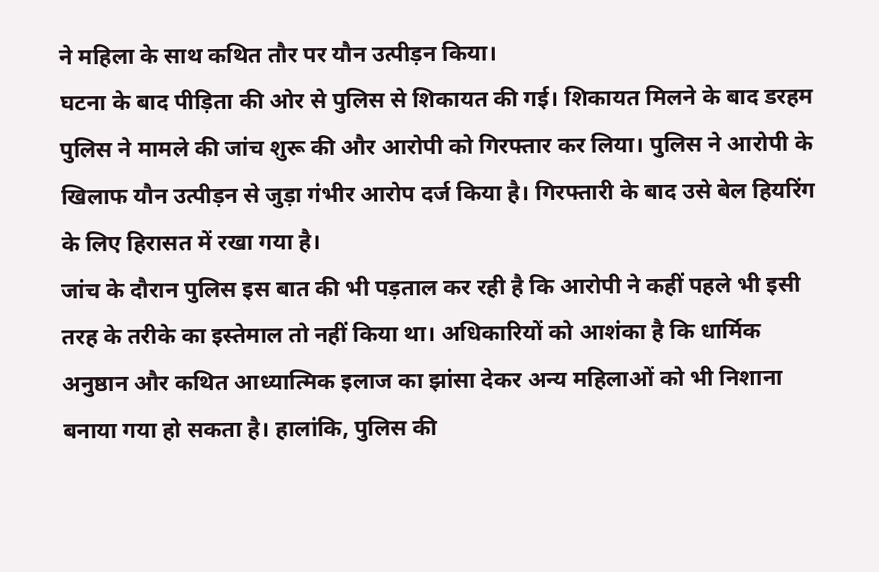ने महिला के साथ कथित तौर पर यौन उत्पीड़न किया।
घटना के बाद पीड़िता की ओर से पुलिस से शिकायत की गई। शिकायत मिलने के बाद डरहम पुलिस ने मामले की जांच शुरू की और आरोपी को गिरफ्तार कर लिया। पुलिस ने आरोपी के खिलाफ यौन उत्पीड़न से जुड़ा गंभीर आरोप दर्ज किया है। गिरफ्तारी के बाद उसे बेल हियरिंग के लिए हिरासत में रखा गया है।
जांच के दौरान पुलिस इस बात की भी पड़ताल कर रही है कि आरोपी ने कहीं पहले भी इसी तरह के तरीके का इस्तेमाल तो नहीं किया था। अधिकारियों को आशंका है कि धार्मिक अनुष्ठान और कथित आध्यात्मिक इलाज का झांसा देकर अन्य महिलाओं को भी निशाना बनाया गया हो सकता है। हालांकि, पुलिस की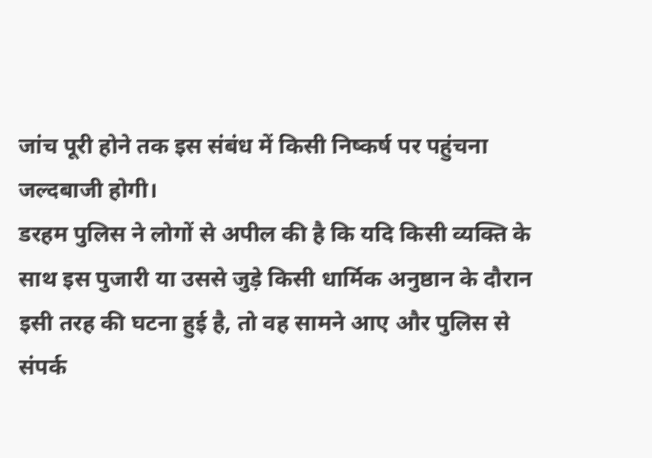जांच पूरी होने तक इस संबंध में किसी निष्कर्ष पर पहुंचना जल्दबाजी होगी।
डरहम पुलिस ने लोगों से अपील की है कि यदि किसी व्यक्ति के साथ इस पुजारी या उससे जुड़े किसी धार्मिक अनुष्ठान के दौरान इसी तरह की घटना हुई है, तो वह सामने आए और पुलिस से संपर्क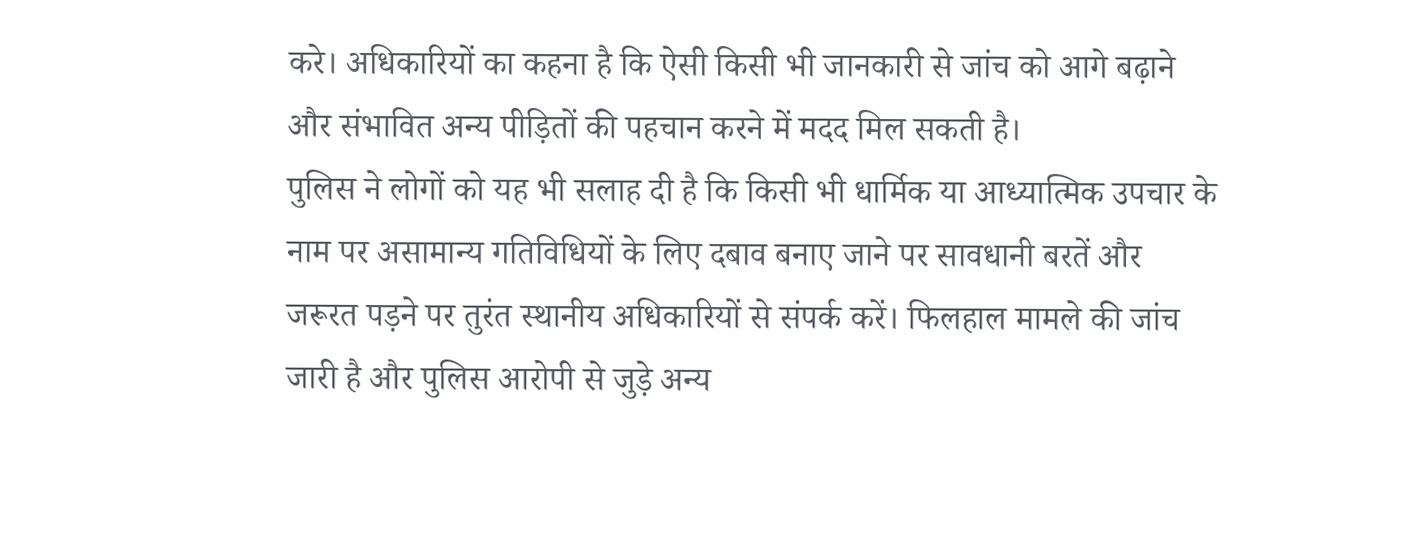करे। अधिकारियों का कहना है कि ऐसी किसी भी जानकारी से जांच को आगे बढ़ाने और संभावित अन्य पीड़ितों की पहचान करने में मदद मिल सकती है।
पुलिस ने लोगों को यह भी सलाह दी है कि किसी भी धार्मिक या आध्यात्मिक उपचार के नाम पर असामान्य गतिविधियों के लिए दबाव बनाए जाने पर सावधानी बरतें और जरूरत पड़ने पर तुरंत स्थानीय अधिकारियों से संपर्क करें। फिलहाल मामले की जांच जारी है और पुलिस आरोपी से जुड़े अन्य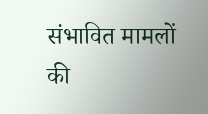संभावित मामलों की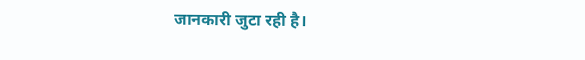जानकारी जुटा रही है।